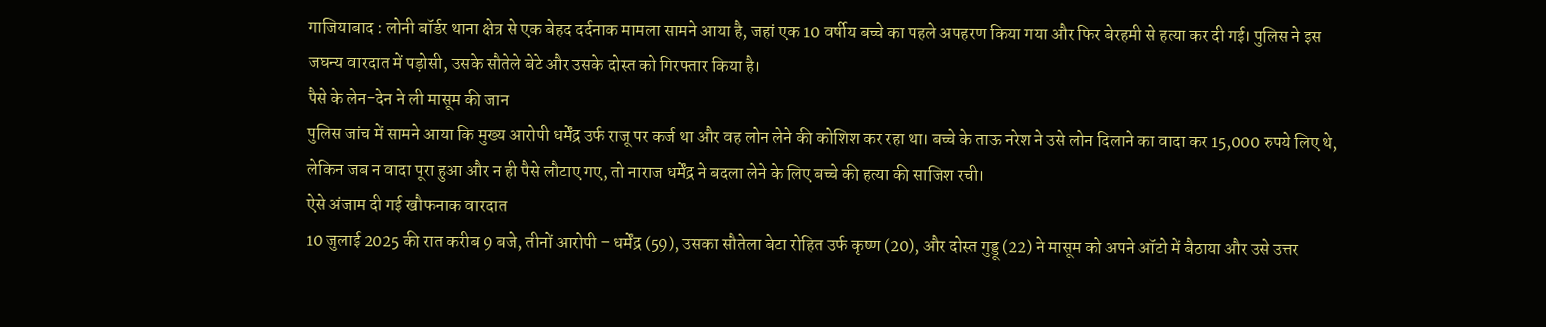गाजियाबाद : लोनी बॉर्डर थाना क्षेत्र से एक बेहद दर्दनाक मामला सामने आया है, जहां एक 10 वर्षीय बच्चे का पहले अपहरण किया गया और फिर बेरहमी से हत्या कर दी गई। पुलिस ने इस जघन्य वारदात में पड़ोसी, उसके सौतेले बेटे और उसके दोस्त को गिरफ्तार किया है।
पैसे के लेन-देन ने ली मासूम की जान
पुलिस जांच में सामने आया कि मुख्य आरोपी धर्मेंद्र उर्फ राजू पर कर्ज था और वह लोन लेने की कोशिश कर रहा था। बच्चे के ताऊ नरेश ने उसे लोन दिलाने का वादा कर 15,000 रुपये लिए थे, लेकिन जब न वादा पूरा हुआ और न ही पैसे लौटाए गए, तो नाराज धर्मेंद्र ने बदला लेने के लिए बच्चे की हत्या की साजिश रची।
ऐसे अंजाम दी गई खौफनाक वारदात
10 जुलाई 2025 की रात करीब 9 बजे, तीनों आरोपी – धर्मेंद्र (59), उसका सौतेला बेटा रोहित उर्फ कृष्ण (20), और दोस्त गुड्डू (22) ने मासूम को अपने ऑटो में बैठाया और उसे उत्तर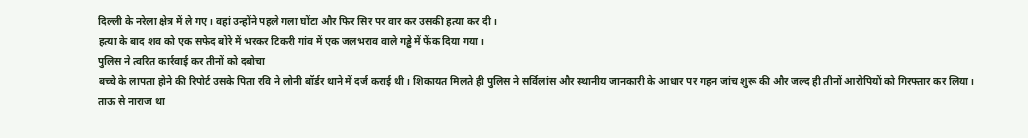दिल्ली के नरेला क्षेत्र में ले गए। वहां उन्होंने पहले गला घोंटा और फिर सिर पर वार कर उसकी हत्या कर दी।
हत्या के बाद शव को एक सफेद बोरे में भरकर टिकरी गांव में एक जलभराव वाले गड्ढे में फेंक दिया गया।
पुलिस ने त्वरित कार्रवाई कर तीनों को दबोचा
बच्चे के लापता होने की रिपोर्ट उसके पिता रवि ने लोनी बॉर्डर थाने में दर्ज कराई थी। शिकायत मिलते ही पुलिस ने सर्विलांस और स्थानीय जानकारी के आधार पर गहन जांच शुरू की और जल्द ही तीनों आरोपियों को गिरफ्तार कर लिया।
ताऊ से नाराज था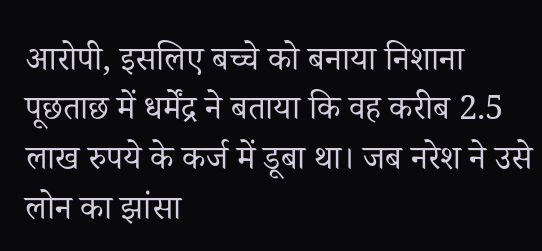आरोपी, इसलिए बच्चे को बनाया निशाना
पूछताछ में धर्मेंद्र ने बताया कि वह करीब 2.5 लाख रुपये के कर्ज में डूबा था। जब नरेश ने उसे लोन का झांसा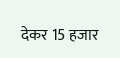देकर 15 हजार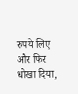रुपये लिए और फिर धोखा दिया,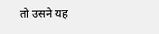तो उसने यह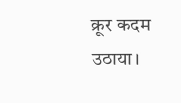क्रूर कदम उठाया।